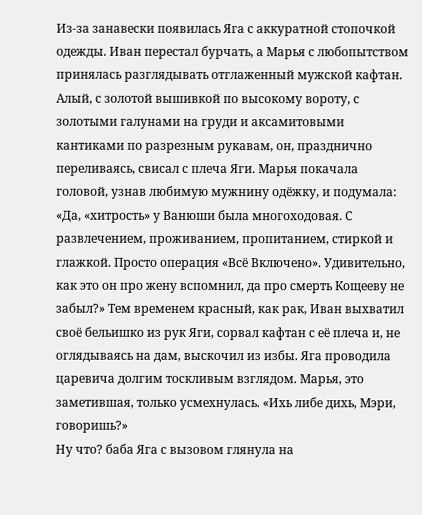Из-за занавески появилась Яга с аккуратной стопочкой одежды. Иван перестал бурчать, а Марья с любопытством принялась разглядывать отглаженный мужской кафтан. Алый, с золотой вышивкой по высокому вороту, с золотыми галунами на груди и аксамитовыми кантиками по разрезным рукавам, он, празднично переливаясь, свисал с плеча Яги. Марья покачала головой, узнав любимую мужнину одёжку, и подумала: «Да, «хитрость» у Ванюши была многоходовая. С развлечением, проживанием, пропитанием, стиркой и глажкой. Просто операция «Всё Включено». Удивительно, как это он про жену вспомнил, да про смерть Кощееву не забыл?» Тем временем красный, как рак, Иван выхватил своё бельишко из рук Яги, сорвал кафтан с её плеча и, не оглядываясь на дам, выскочил из избы. Яга проводила царевича долгим тоскливым взглядом. Марья, это заметившая, только усмехнулась. «Ихь либе дихь, Мэри, говоришь?»
Ну что? баба Яга с вызовом глянула на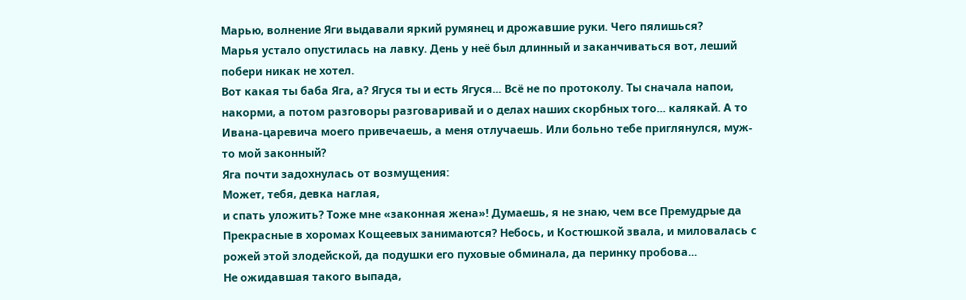Марью, волнение Яги выдавали яркий румянец и дрожавшие руки. Чего пялишься?
Марья устало опустилась на лавку. День у неё был длинный и заканчиваться вот, леший побери никак не хотел.
Вот какая ты баба Яга, а? Ягуся ты и есть Ягуся... Всё не по протоколу. Ты сначала напои, накорми, а потом разговоры разговаривай и о делах наших скорбных того... калякай. А то Ивана-царевича моего привечаешь, а меня отлучаешь. Или больно тебе приглянулся, муж-то мой законный?
Яга почти задохнулась от возмущения:
Может, тебя, девка наглая,
и спать уложить? Тоже мне «законная жена»! Думаешь, я не знаю, чем все Премудрые да Прекрасные в хоромах Кощеевых занимаются? Небось, и Костюшкой звала, и миловалась с рожей этой злодейской, да подушки его пуховые обминала, да перинку пробова...
Не ожидавшая такого выпада,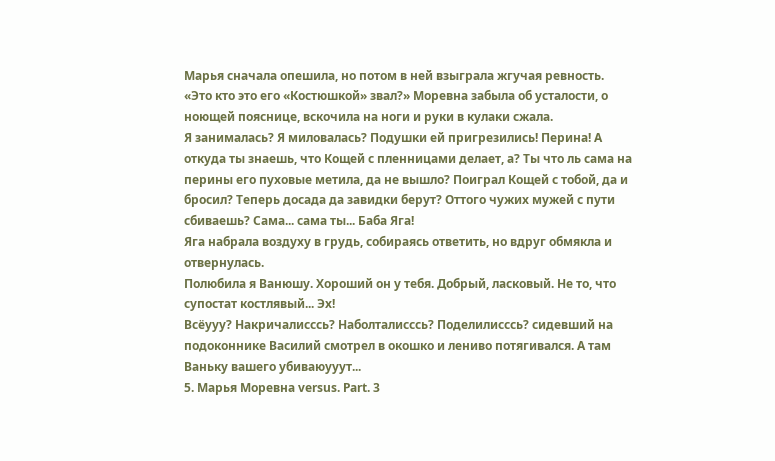Марья сначала опешила, но потом в ней взыграла жгучая ревность. «Это кто это его «Костюшкой» звал?» Моревна забыла об усталости, о ноющей пояснице, вскочила на ноги и руки в кулаки сжала.
Я занималась? Я миловалась? Подушки ей пригрезились! Перина! А откуда ты знаешь, что Кощей с пленницами делает, а? Ты что ль сама на перины его пуховые метила, да не вышло? Поиграл Кощей с тобой, да и бросил? Теперь досада да завидки берут? Оттого чужих мужей с пути сбиваешь? Сама... сама ты... Баба Яга!
Яга набрала воздуху в грудь, собираясь ответить, но вдруг обмякла и отвернулась.
Полюбила я Ванюшу. Хороший он у тебя. Добрый, ласковый. Не то, что супостат костлявый... Эх!
Всёууу? Накричалисссь? Наболталисссь? Поделилисссь? сидевший на подоконнике Василий смотрел в окошко и лениво потягивался. А там Ваньку вашего убиваюууут...
5. Марья Моревна versus. Part. 3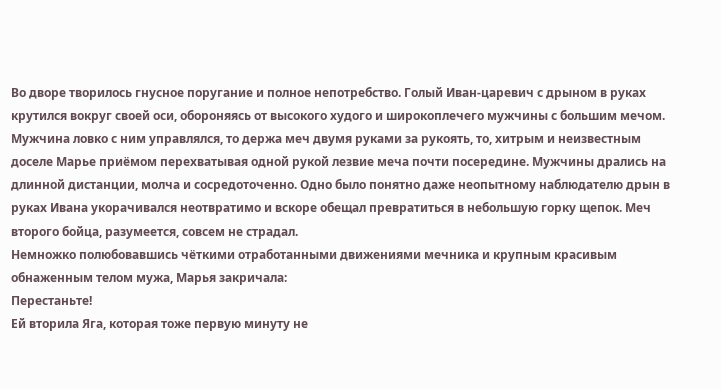Во дворе творилось гнусное поругание и полное непотребство. Голый Иван-царевич с дрыном в руках крутился вокруг своей оси, обороняясь от высокого худого и широкоплечего мужчины с большим мечом. Мужчина ловко с ним управлялся, то держа меч двумя руками за рукоять, то, хитрым и неизвестным доселе Марье приёмом перехватывая одной рукой лезвие меча почти посередине. Мужчины дрались на длинной дистанции, молча и сосредоточенно. Одно было понятно даже неопытному наблюдателю дрын в руках Ивана укорачивался неотвратимо и вскоре обещал превратиться в небольшую горку щепок. Меч второго бойца, разумеется, совсем не страдал.
Немножко полюбовавшись чёткими отработанными движениями мечника и крупным красивым обнаженным телом мужа, Марья закричала:
Перестаньте!
Ей вторила Яга, которая тоже первую минуту не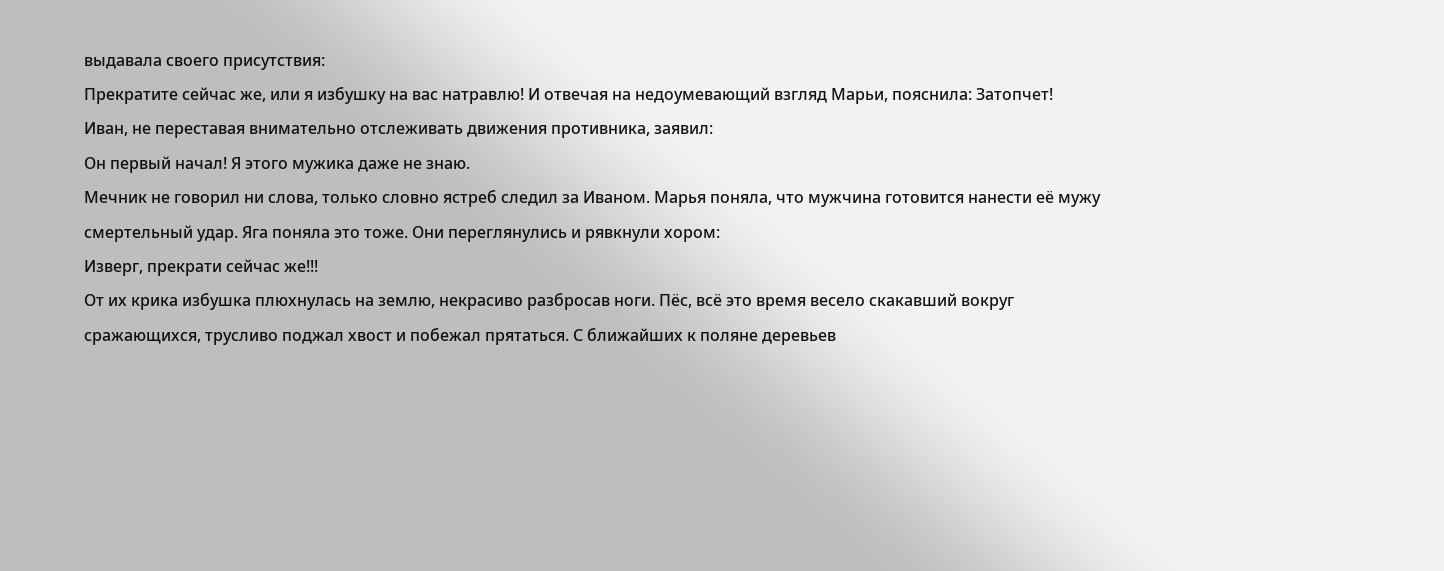выдавала своего присутствия:
Прекратите сейчас же, или я избушку на вас натравлю! И отвечая на недоумевающий взгляд Марьи, пояснила: Затопчет!
Иван, не переставая внимательно отслеживать движения противника, заявил:
Он первый начал! Я этого мужика даже не знаю.
Мечник не говорил ни слова, только словно ястреб следил за Иваном. Марья поняла, что мужчина готовится нанести её мужу смертельный удар. Яга поняла это тоже. Они переглянулись и рявкнули хором:
Изверг, прекрати сейчас же!!!
От их крика избушка плюхнулась на землю, некрасиво разбросав ноги. Пёс, всё это время весело скакавший вокруг сражающихся, трусливо поджал хвост и побежал прятаться. С ближайших к поляне деревьев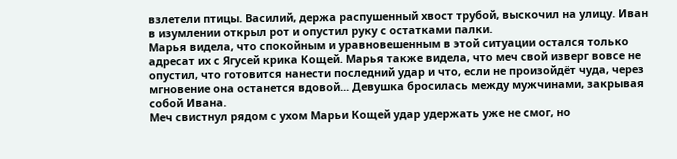взлетели птицы. Василий, держа распушенный хвост трубой, выскочил на улицу. Иван в изумлении открыл рот и опустил руку с остатками палки.
Марья видела, что спокойным и уравновешенным в этой ситуации остался только адресат их с Ягусей крика Кощей. Марья также видела, что меч свой изверг вовсе не опустил, что готовится нанести последний удар и что, если не произойдёт чуда, через мгновение она останется вдовой... Девушка бросилась между мужчинами, закрывая собой Ивана.
Меч свистнул рядом с ухом Марьи Кощей удар удержать уже не смог, но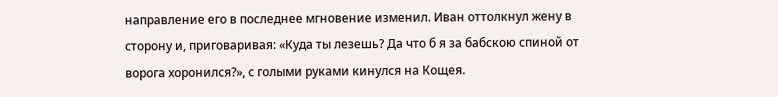направление его в последнее мгновение изменил. Иван оттолкнул жену в сторону и, приговаривая: «Куда ты лезешь? Да что б я за бабскою спиной от ворога хоронился?», с голыми руками кинулся на Кощея.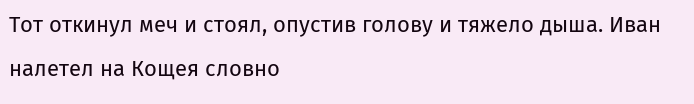Тот откинул меч и стоял, опустив голову и тяжело дыша. Иван налетел на Кощея словно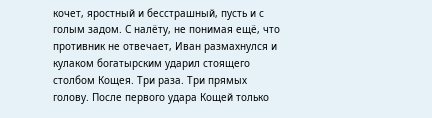кочет, яростный и бесстрашный, пусть и с голым задом. С налёту, не понимая ещё, что противник не отвечает, Иван размахнулся и кулаком богатырским ударил стоящего столбом Кощея. Три раза. Три прямых голову. После первого удара Кощей только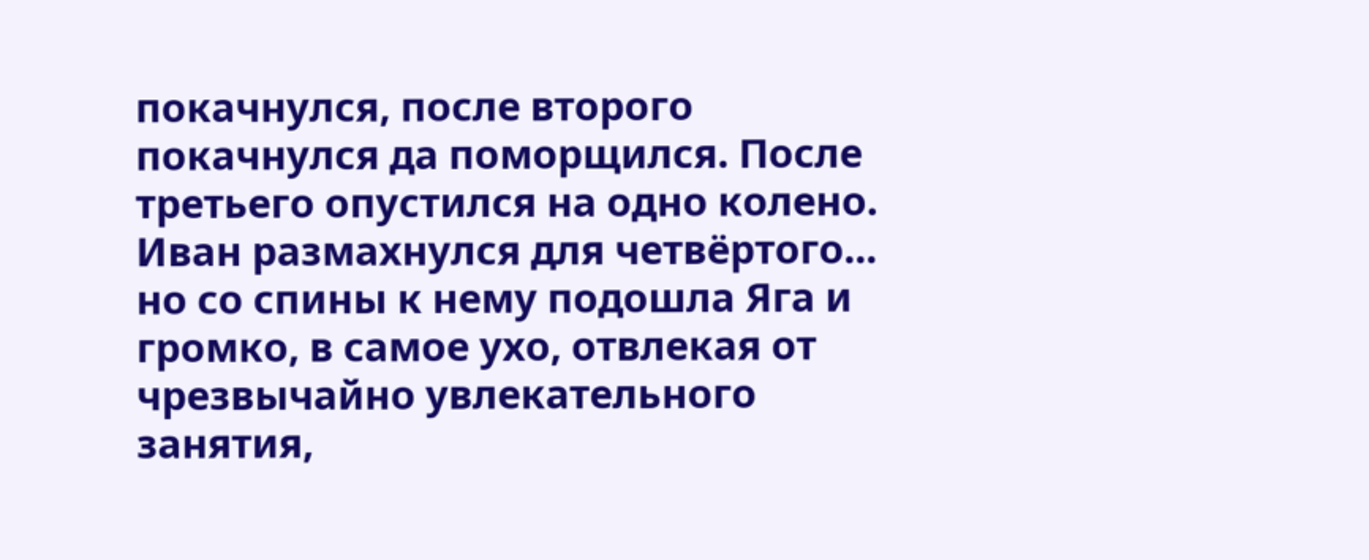покачнулся, после второго покачнулся да поморщился. После третьего опустился на одно колено. Иван размахнулся для четвёртого... но со спины к нему подошла Яга и громко, в самое ухо, отвлекая от чрезвычайно увлекательного занятия,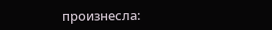произнесла: